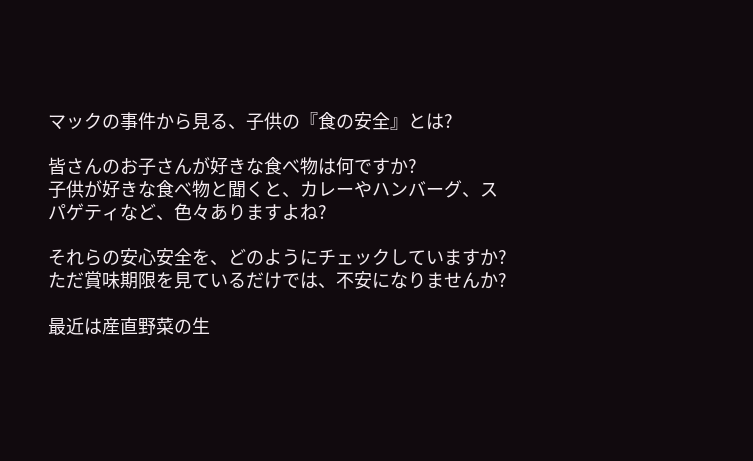マックの事件から見る、子供の『食の安全』とは?

皆さんのお子さんが好きな食べ物は何ですか?
子供が好きな食べ物と聞くと、カレーやハンバーグ、スパゲティなど、色々ありますよね?

それらの安心安全を、どのようにチェックしていますか?
ただ賞味期限を見ているだけでは、不安になりませんか?

最近は産直野菜の生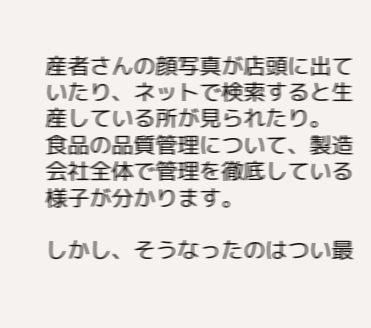産者さんの顔写真が店頭に出ていたり、ネットで検索すると生産している所が見られたり。
食品の品質管理について、製造会社全体で管理を徹底している様子が分かります。

しかし、そうなったのはつい最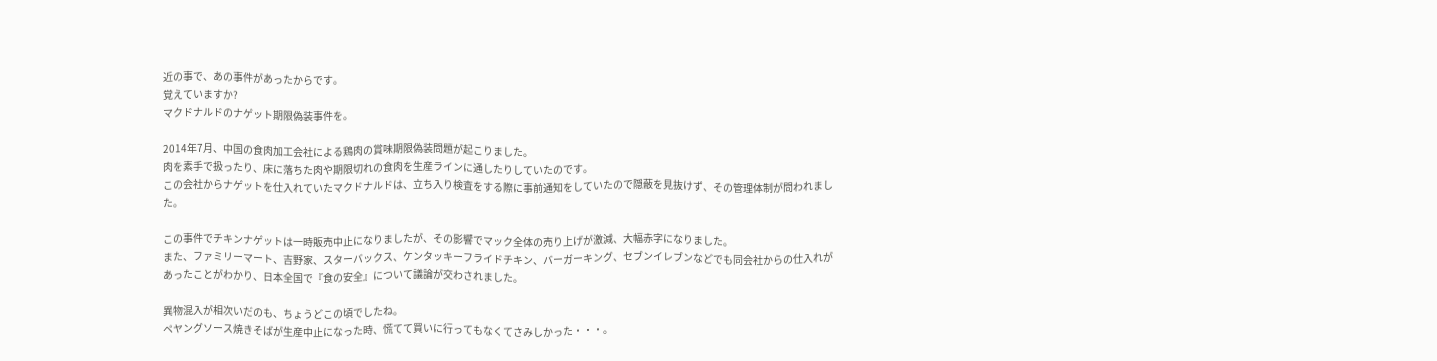近の事で、あの事件があったからです。
覚えていますか?
マクドナルドのナゲット期限偽装事件を。

2014年7月、中国の食肉加工会社による鶏肉の賞味期限偽装問題が起こりました。
肉を素手で扱ったり、床に落ちた肉や期限切れの食肉を生産ラインに通したりしていたのです。
この会社からナゲットを仕入れていたマクドナルドは、立ち入り検査をする際に事前通知をしていたので隠蔽を見抜けず、その管理体制が問われました。

この事件でチキンナゲットは一時販売中止になりましたが、その影響でマック全体の売り上げが激減、大幅赤字になりました。
また、ファミリーマート、吉野家、スターバックス、ケンタッキーフライドチキン、バーガーキング、セブンイレブンなどでも同会社からの仕入れがあったことがわかり、日本全国で『食の安全』について議論が交わされました。

異物混入が相次いだのも、ちょうどこの頃でしたね。
ペヤングソース焼きそばが生産中止になった時、慌てて買いに行ってもなくてさみしかった・・・。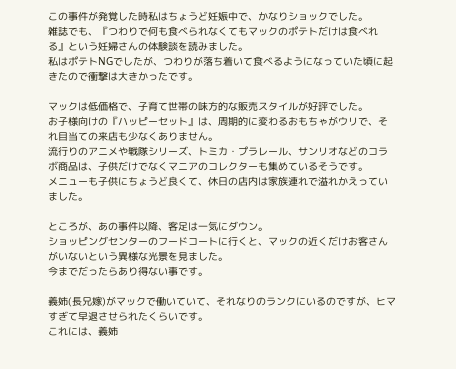この事件が発覚した時私はちょうど妊娠中で、かなりショックでした。
雑誌でも、『つわりで何も食べられなくてもマックのポテトだけは食べれる』という妊婦さんの体験談を読みました。
私はポテトNGでしたが、つわりが落ち着いて食べるようになっていた頃に起きたので衝撃は大きかったです。

マックは低価格で、子育て世帯の味方的な販売スタイルが好評でした。
お子様向けの『ハッピーセット』は、周期的に変わるおもちゃがウリで、それ目当ての来店も少なくありません。
流行りのアニメや戦隊シリーズ、トミカ・プラレール、サンリオなどのコラボ商品は、子供だけでなくマニアのコレクターも集めているそうです。
メニューも子供にちょうど良くて、休日の店内は家族連れで溢れかえっていました。

ところが、あの事件以降、客足は一気にダウン。
ショッピングセンターのフードコートに行くと、マックの近くだけお客さんがいないという異様な光景を見ました。
今までだったらあり得ない事です。

義姉(長兄嫁)がマックで働いていて、それなりのランクにいるのですが、ヒマすぎて早退させられたくらいです。
これには、義姉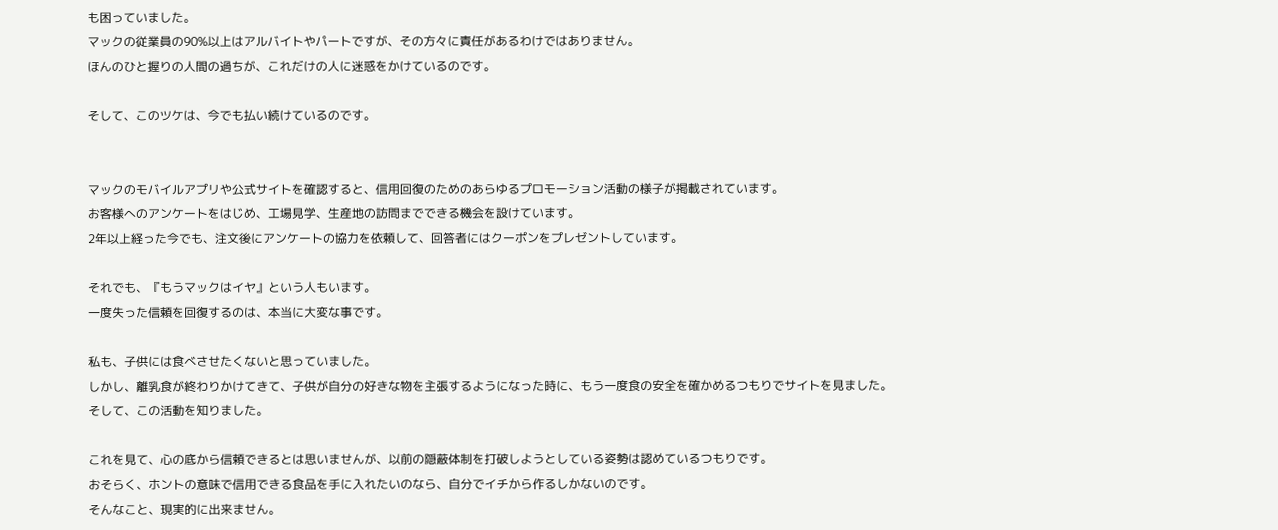も困っていました。
マックの従業員の90%以上はアルバイトやパートですが、その方々に責任があるわけではありません。
ほんのひと握りの人間の過ちが、これだけの人に迷惑をかけているのです。

そして、このツケは、今でも払い続けているのです。


マックのモバイルアプリや公式サイトを確認すると、信用回復のためのあらゆるプロモーション活動の様子が掲載されています。
お客様へのアンケートをはじめ、工場見学、生産地の訪問までできる機会を設けています。
2年以上経った今でも、注文後にアンケートの協力を依頼して、回答者にはクーポンをプレゼントしています。

それでも、『もうマックはイヤ』という人もいます。
一度失った信頼を回復するのは、本当に大変な事です。

私も、子供には食べさせたくないと思っていました。
しかし、離乳食が終わりかけてきて、子供が自分の好きな物を主張するようになった時に、もう一度食の安全を確かめるつもりでサイトを見ました。
そして、この活動を知りました。

これを見て、心の底から信頼できるとは思いませんが、以前の隠蔽体制を打破しようとしている姿勢は認めているつもりです。
おそらく、ホントの意味で信用できる食品を手に入れたいのなら、自分でイチから作るしかないのです。
そんなこと、現実的に出来ません。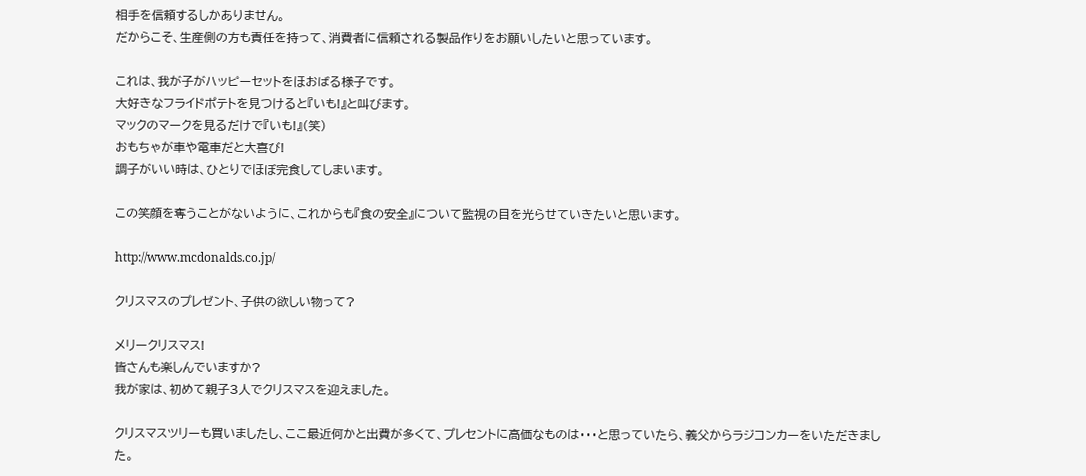相手を信頼するしかありません。
だからこそ、生産側の方も責任を持って、消費者に信頼される製品作りをお願いしたいと思っています。

これは、我が子がハッピーセットをほおばる様子です。
大好きなフライドポテトを見つけると『いも!』と叫びます。
マックのマークを見るだけで『いも!』(笑)
おもちゃが車や電車だと大喜び!
調子がいい時は、ひとりでほぼ完食してしまいます。

この笑顔を奪うことがないように、これからも『食の安全』について監視の目を光らせていきたいと思います。

http://www.mcdonalds.co.jp/

クリスマスのプレゼント、子供の欲しい物って?

メリークリスマス!
皆さんも楽しんでいますか?
我が家は、初めて親子3人でクリスマスを迎えました。

クリスマスツリーも買いましたし、ここ最近何かと出費が多くて、プレセントに高価なものは・・・と思っていたら、義父からラジコンカーをいただきました。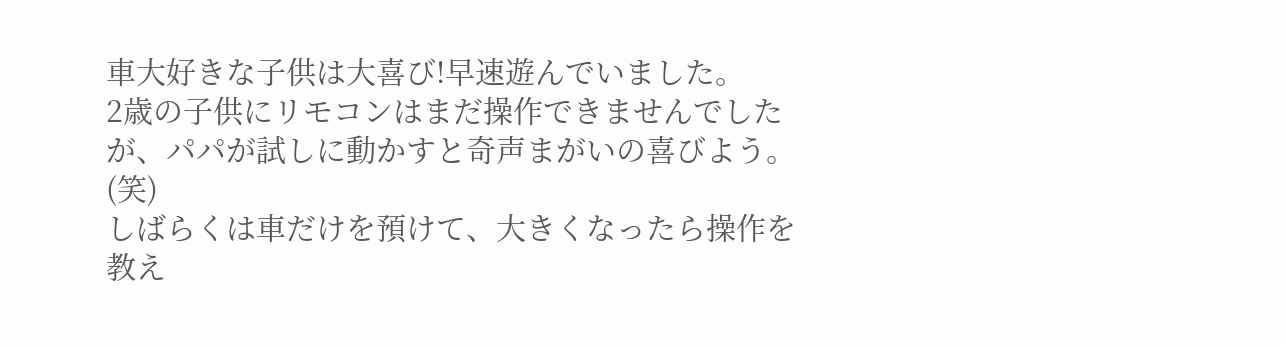車大好きな子供は大喜び!早速遊んでいました。
2歳の子供にリモコンはまだ操作できませんでしたが、パパが試しに動かすと奇声まがいの喜びよう。(笑)
しばらくは車だけを預けて、大きくなったら操作を教え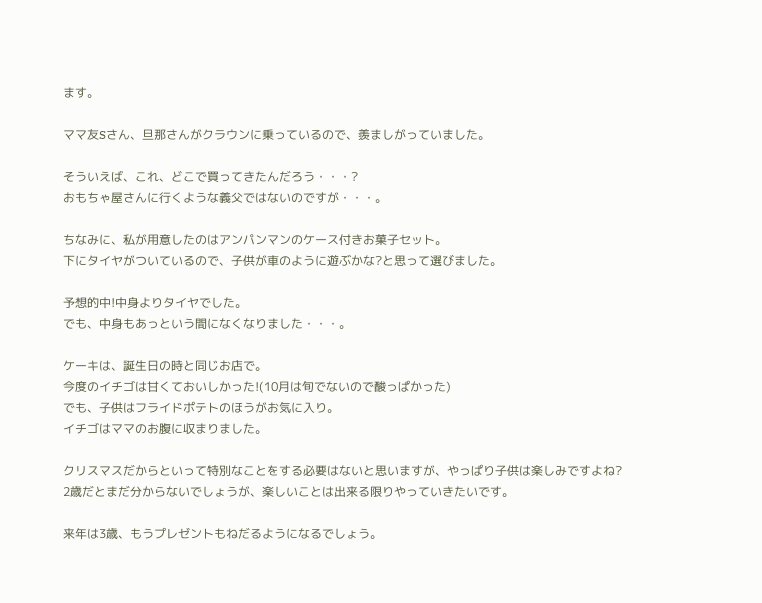ます。

ママ友Sさん、旦那さんがクラウンに乗っているので、羨ましがっていました。

そういえば、これ、どこで買ってきたんだろう・・・?
おもちゃ屋さんに行くような義父ではないのですが・・・。

ちなみに、私が用意したのはアンパンマンのケース付きお菓子セット。
下にタイヤがついているので、子供が車のように遊ぶかな?と思って選びました。

予想的中!中身よりタイヤでした。
でも、中身もあっという間になくなりました・・・。

ケーキは、誕生日の時と同じお店で。
今度のイチゴは甘くておいしかった!(10月は旬でないので酸っぱかった)
でも、子供はフライドポテトのほうがお気に入り。
イチゴはママのお腹に収まりました。

クリスマスだからといって特別なことをする必要はないと思いますが、やっぱり子供は楽しみですよね?
2歳だとまだ分からないでしょうが、楽しいことは出来る限りやっていきたいです。

来年は3歳、もうプレゼントもねだるようになるでしょう。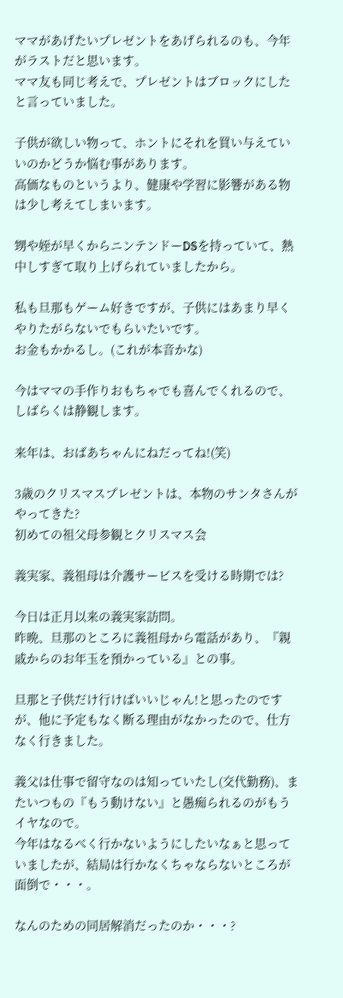ママがあげたいプレゼントをあげられるのも、今年がラストだと思います。
ママ友も同じ考えで、プレゼントはブロックにしたと言っていました。

子供が欲しい物って、ホントにそれを買い与えていいのかどうか悩む事があります。
高価なものというより、健康や学習に影響がある物は少し考えてしまいます。

甥や姪が早くからニンテンドーDSを持っていて、熱中しすぎて取り上げられていましたから。

私も旦那もゲーム好きですが、子供にはあまり早くやりたがらないでもらいたいです。
お金もかかるし。(これが本音かな)

今はママの手作りおもちゃでも喜んでくれるので、しばらくは静観します。

来年は、おばあちゃんにねだってね!(笑)

3歳のクリスマスプレゼントは、本物のサンタさんがやってきた?
初めての祖父母参観とクリスマス会

義実家、義祖母は介護サービスを受ける時期では?

今日は正月以来の義実家訪問。
昨晩、旦那のところに義祖母から電話があり、『親戚からのお年玉を預かっている』との事。

旦那と子供だけ行けばいいじゃん!と思ったのですが、他に予定もなく断る理由がなかったので、仕方なく行きました。

義父は仕事で留守なのは知っていたし(交代勤務)、またいつもの『もう動けない』と愚痴られるのがもうイヤなので。
今年はなるべく行かないようにしたいなぁと思っていましたが、結局は行かなくちゃならないところが面倒で・・・。

なんのための同居解消だったのか・・・?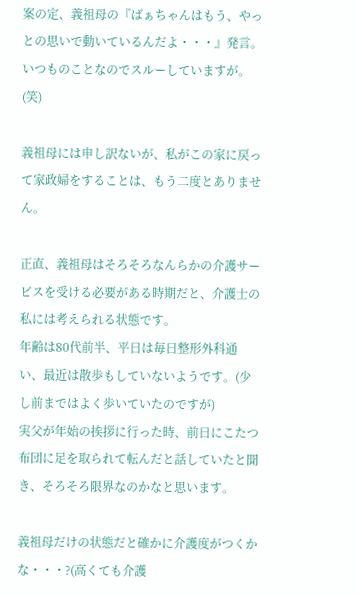案の定、義祖母の『ばぁちゃんはもう、やっとの思いで動いているんだよ・・・』発言。
いつものことなのでスルーしていますが。(笑)

義祖母には申し訳ないが、私がこの家に戻って家政婦をすることは、もう二度とありません。

正直、義祖母はそろそろなんらかの介護サービスを受ける必要がある時期だと、介護士の私には考えられる状態です。
年齢は80代前半、平日は毎日整形外科通い、最近は散歩もしていないようです。(少し前まではよく歩いていたのですが)
実父が年始の挨拶に行った時、前日にこたつ布団に足を取られて転んだと話していたと聞き、そろそろ限界なのかなと思います。

義祖母だけの状態だと確かに介護度がつくかな・・・?(高くても介護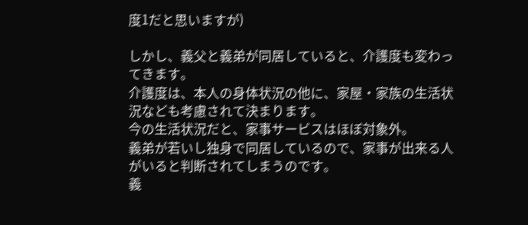度1だと思いますが)

しかし、義父と義弟が同居していると、介護度も変わってきます。
介護度は、本人の身体状況の他に、家屋・家族の生活状況なども考慮されて決まります。
今の生活状況だと、家事サービスはほぼ対象外。
義弟が若いし独身で同居しているので、家事が出来る人がいると判断されてしまうのです。
義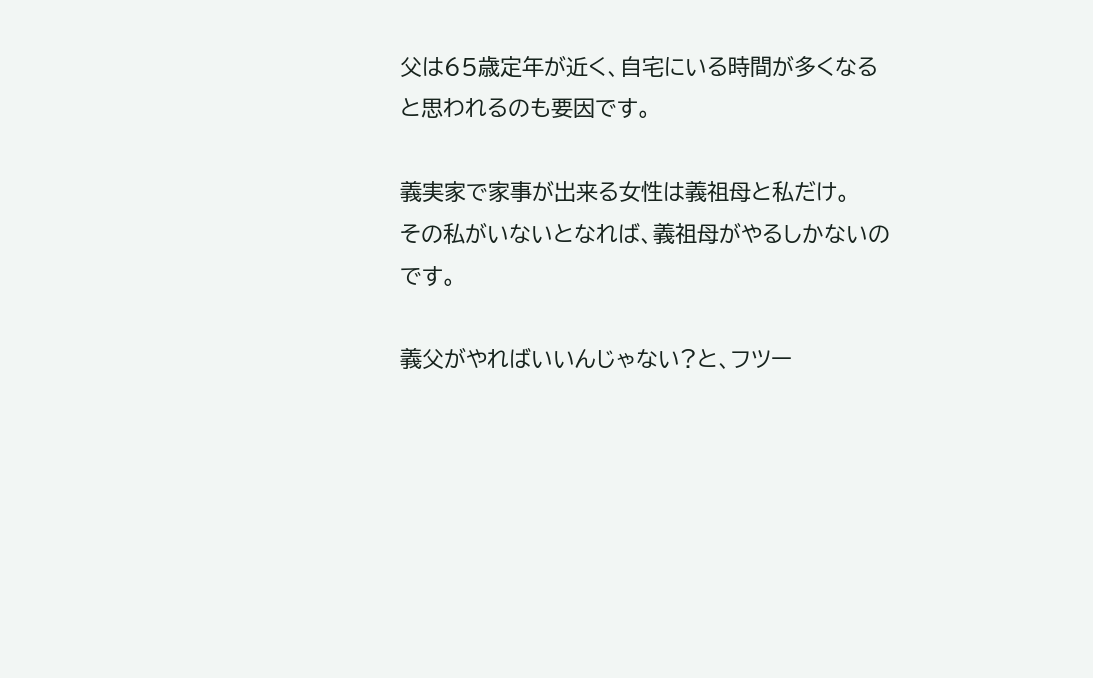父は65歳定年が近く、自宅にいる時間が多くなると思われるのも要因です。

義実家で家事が出来る女性は義祖母と私だけ。
その私がいないとなれば、義祖母がやるしかないのです。

義父がやればいいんじゃない?と、フツー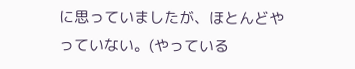に思っていましたが、ほとんどやっていない。(やっている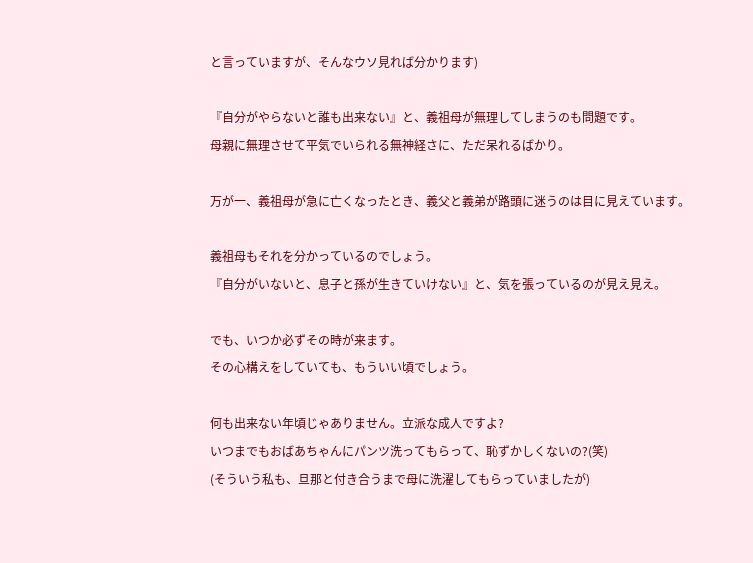と言っていますが、そんなウソ見れば分かります)

『自分がやらないと誰も出来ない』と、義祖母が無理してしまうのも問題です。
母親に無理させて平気でいられる無神経さに、ただ呆れるばかり。

万が一、義祖母が急に亡くなったとき、義父と義弟が路頭に迷うのは目に見えています。

義祖母もそれを分かっているのでしょう。
『自分がいないと、息子と孫が生きていけない』と、気を張っているのが見え見え。

でも、いつか必ずその時が来ます。
その心構えをしていても、もういい頃でしょう。

何も出来ない年頃じゃありません。立派な成人ですよ?
いつまでもおばあちゃんにパンツ洗ってもらって、恥ずかしくないの?(笑)
(そういう私も、旦那と付き合うまで母に洗濯してもらっていましたが)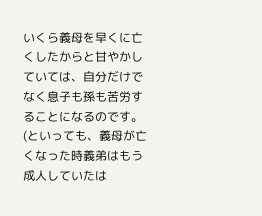いくら義母を早くに亡くしたからと甘やかしていては、自分だけでなく息子も孫も苦労することになるのです。
(といっても、義母が亡くなった時義弟はもう成人していたは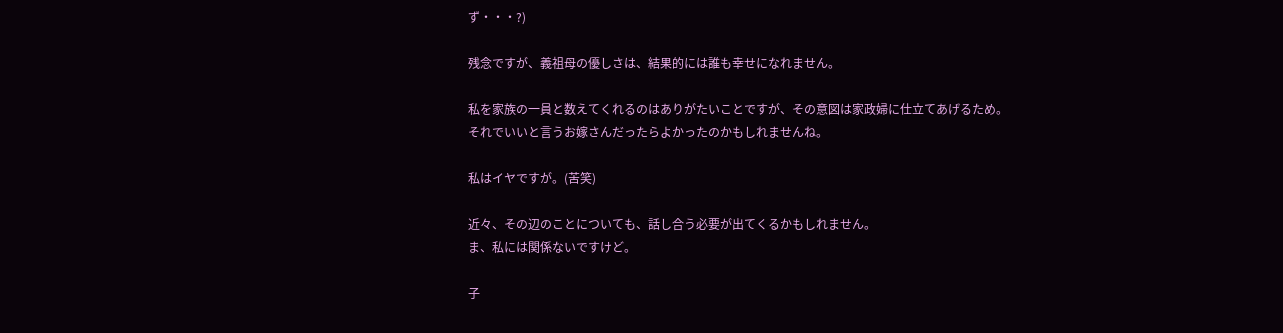ず・・・?)

残念ですが、義祖母の優しさは、結果的には誰も幸せになれません。

私を家族の一員と数えてくれるのはありがたいことですが、その意図は家政婦に仕立てあげるため。
それでいいと言うお嫁さんだったらよかったのかもしれませんね。

私はイヤですが。(苦笑)

近々、その辺のことについても、話し合う必要が出てくるかもしれません。
ま、私には関係ないですけど。

子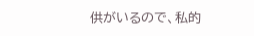供がいるので、私的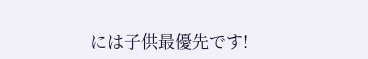には子供最優先です!